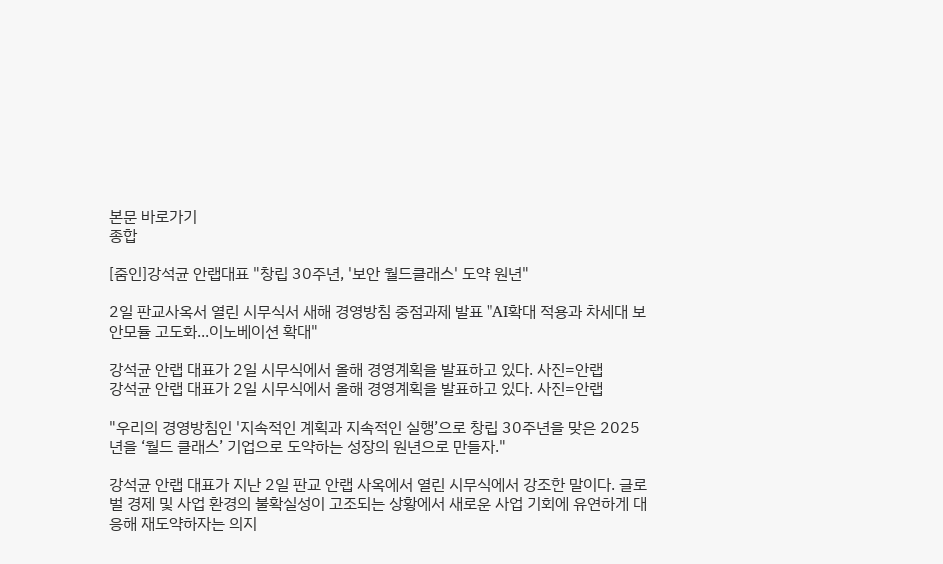본문 바로가기
종합

[줌인]강석균 안랩대표 "창립 30주년, '보안 월드클래스' 도약 원년"

2일 판교사옥서 열린 시무식서 새해 경영방침 중점과제 발표 "AI확대 적용과 차세대 보안모듈 고도화...이노베이션 확대"

강석균 안랩 대표가 2일 시무식에서 올해 경영계획을 발표하고 있다. 사진=안랩
강석균 안랩 대표가 2일 시무식에서 올해 경영계획을 발표하고 있다. 사진=안랩

"우리의 경영방침인 '지속적인 계획과 지속적인 실행’으로 창립 30주년을 맞은 2025년을 ‘월드 클래스’ 기업으로 도약하는 성장의 원년으로 만들자."

강석균 안랩 대표가 지난 2일 판교 안랩 사옥에서 열린 시무식에서 강조한 말이다. 글로벌 경제 및 사업 환경의 불확실성이 고조되는 상황에서 새로운 사업 기회에 유연하게 대응해 재도약하자는 의지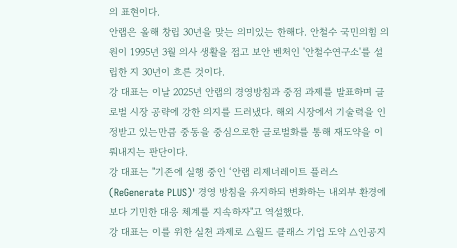의 표현이다.
안랩은 올해 창립 30년을 맞는 의미있는 한해다. 안철수 국민의힘 의원이 1995년 3월 의사 생활을 접고 보안 벤처인 '안철수연구소'를 설립한 지 30년이 흐른 것이다.
강 대표는 이날 2025년 안랩의 경영방침과 중점 과제를 발표하며 글로벌 시장 공략에 강한 의지를 드러냈다. 해외 시장에서 기술력을 인정받고 있는만큼 중동을 중심으로한 글로벌화를 통해 재도약을 이뤄내지는 판단이다.
강 대표는 "기존에 실행 중인 ‘안랩 리제너레이트 플러스(ReGenerate PLUS)' 경영 방침을 유지하되 변화하는 내외부 환경에 보다 기민한 대응 체계를 지속하자"고 역설했다.
강 대표는 이를 위한 실천 과제로 △월드 클래스 기업 도약 △인공지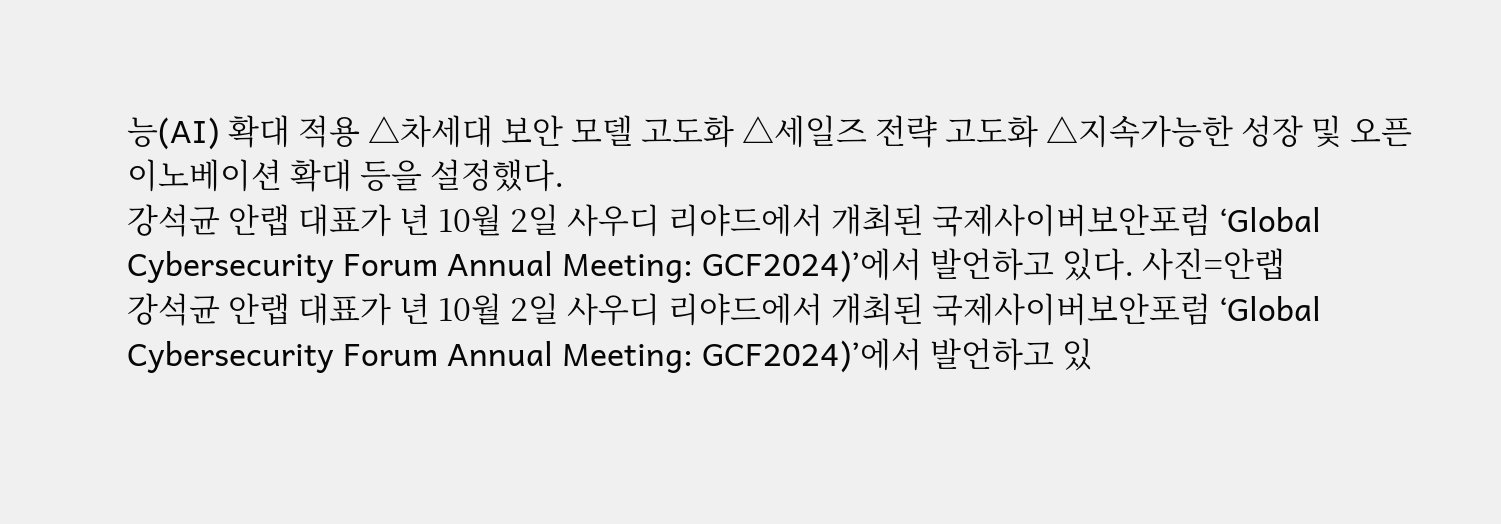능(AI) 확대 적용 △차세대 보안 모델 고도화 △세일즈 전략 고도화 △지속가능한 성장 및 오픈 이노베이션 확대 등을 설정했다.
강석균 안랩 대표가 년 10월 2일 사우디 리야드에서 개최된 국제사이버보안포럼 ‘Global Cybersecurity Forum Annual Meeting: GCF2024)’에서 발언하고 있다. 사진=안랩
강석균 안랩 대표가 년 10월 2일 사우디 리야드에서 개최된 국제사이버보안포럼 ‘Global Cybersecurity Forum Annual Meeting: GCF2024)’에서 발언하고 있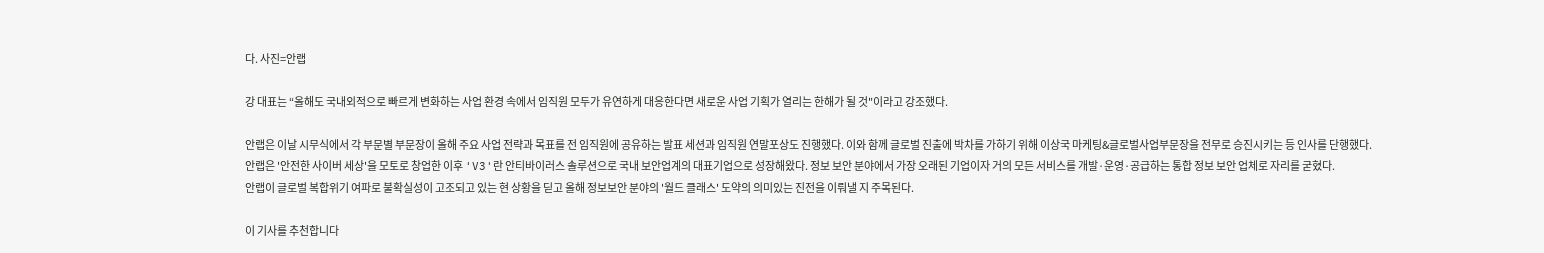다. 사진=안랩

강 대표는 “올해도 국내외적으로 빠르게 변화하는 사업 환경 속에서 임직원 모두가 유연하게 대응한다면 새로운 사업 기획가 열리는 한해가 될 것"이라고 강조했다.

안랩은 이날 시무식에서 각 부문별 부문장이 올해 주요 사업 전략과 목표를 전 임직원에 공유하는 발표 세션과 임직원 연말포상도 진행했다. 이와 함께 글로벌 진출에 박차를 가하기 위해 이상국 마케팅&글로벌사업부문장을 전무로 승진시키는 등 인사를 단행했다.
안랩은 '안전한 사이버 세상'을 모토로 창업한 이후 'V3'란 안티바이러스 솔루션으로 국내 보안업계의 대표기업으로 성장해왔다. 정보 보안 분야에서 가장 오래된 기업이자 거의 모든 서비스를 개발·운영·공급하는 통합 정보 보안 업체로 자리를 굳혔다.
안랩이 글로벌 복합위기 여파로 불확실성이 고조되고 있는 현 상황을 딛고 올해 정보보안 분야의 '월드 클래스' 도약의 의미있는 진전을 이뤄낼 지 주목된다.

이 기사를 추천합니다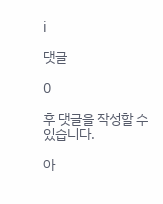i

댓글

0

후 댓글을 작성할 수 있습니다.

아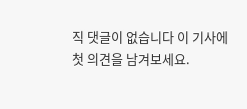직 댓글이 없습니다 이 기사에 첫 의견을 남겨보세요.